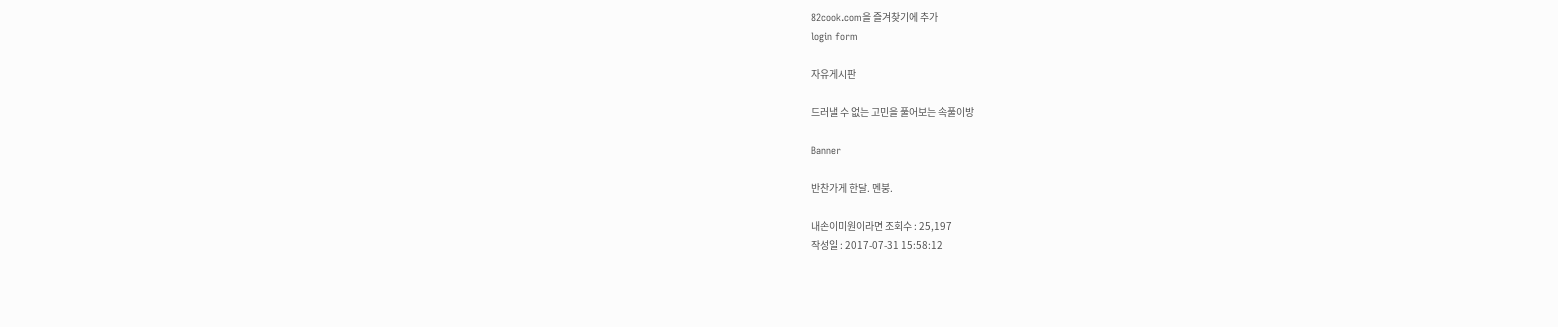82cook.com을 즐겨찾기에 추가
login form

자유게시판

드러낼 수 없는 고민을 풀어보는 속풀이방

Banner

반찬가게 한달. 멘붕.

내손이미원이라면 조회수 : 25,197
작성일 : 2017-07-31 15:58:12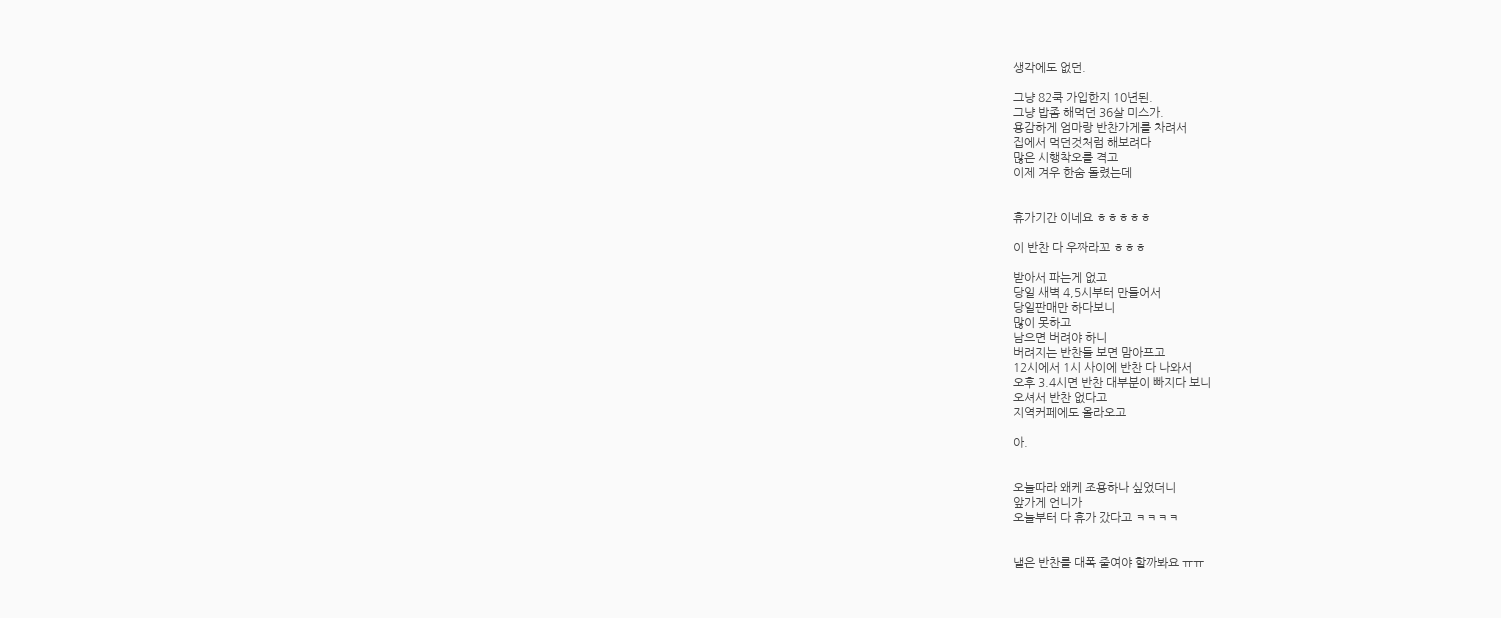생각에도 없던.

그냥 82쿡 가입한지 10년된.
그냥 밥좀 해먹던 36살 미스가.
용감하게 엄마랑 반찬가게를 차려서
집에서 먹던것처럼 해보려다
많은 시행착오를 격고
이제 겨우 한숨 돌렸는데


휴가기간 이네요 ㅎㅎㅎㅎㅎ

이 반찬 다 우짜라꼬 ㅎㅎㅎ

받아서 파는게 없고
당일 새벽 4,5시부터 만들어서
당일판매만 하다보니
많이 못하고
남으면 버려야 하니
버려지는 반찬들 보면 맘아프고
12시에서 1시 사이에 반찬 다 나와서
오후 3.4시면 반찬 대부분이 빠지다 보니
오셔서 반찬 없다고
지역커페에도 올라오고

아.


오늘따라 왜케 조용하나 싶었더니
앞가게 언니가
오늘부터 다 휴가 갔다고 ㅋㅋㅋㅋ


낼은 반찬를 대폭 줄여야 할까봐요 ㅠㅠ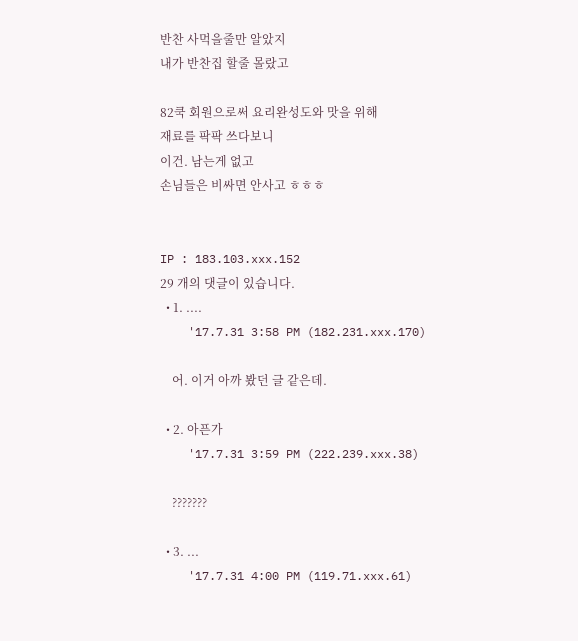반찬 사먹을줄만 알았지
내가 반찬집 할줄 몰랐고

82쿡 회원으로써 요리완성도와 맛을 위해
재료를 팍팍 쓰다보니
이건. 남는게 없고
손님들은 비싸면 안사고 ㅎㅎㅎ


IP : 183.103.xxx.152
29 개의 댓글이 있습니다.
  • 1. ....
    '17.7.31 3:58 PM (182.231.xxx.170)

    어. 이거 아까 봤던 글 같은데.

  • 2. 아픈가
    '17.7.31 3:59 PM (222.239.xxx.38)

    ???????

  • 3. ...
    '17.7.31 4:00 PM (119.71.xxx.61)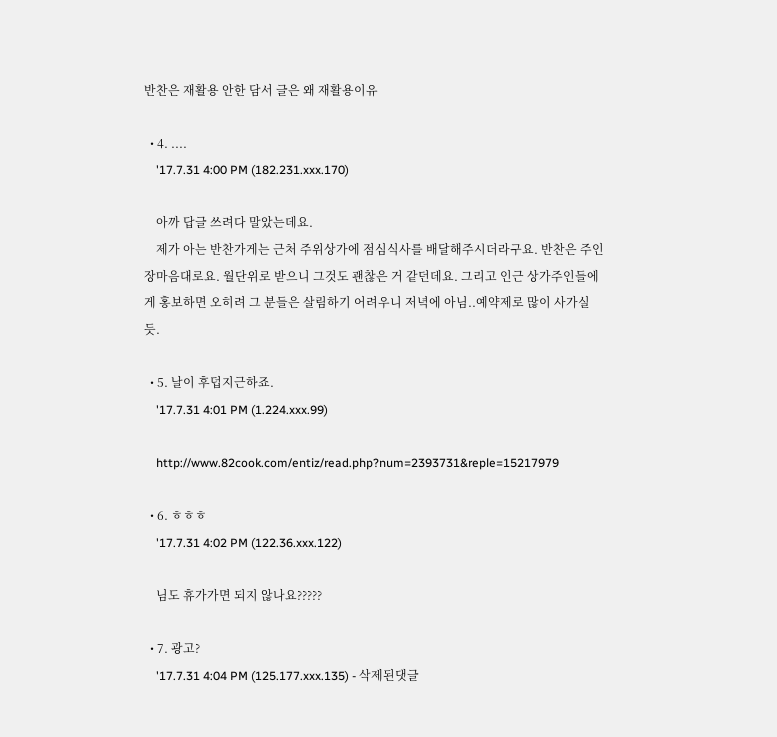반찬은 재활용 안한 담서 글은 왜 재활용이유

  • 4. ....
    '17.7.31 4:00 PM (182.231.xxx.170)

    아까 답글 쓰려다 말았는데요.
    제가 아는 반찬가게는 근처 주위상가에 점심식사를 배달해주시더라구요. 반찬은 주인장마음대로요. 월단위로 받으니 그것도 괜찮은 거 같던데요. 그리고 인근 상가주인들에게 홍보하면 오히려 그 분들은 살림하기 어려우니 저녁에 아님..예약제로 많이 사가실듯.

  • 5. 날이 후덥지근하죠.
    '17.7.31 4:01 PM (1.224.xxx.99)

    http://www.82cook.com/entiz/read.php?num=2393731&reple=15217979

  • 6. ㅎㅎㅎ
    '17.7.31 4:02 PM (122.36.xxx.122)

    님도 휴가가면 되지 않나요?????

  • 7. 광고?
    '17.7.31 4:04 PM (125.177.xxx.135) - 삭제된댓글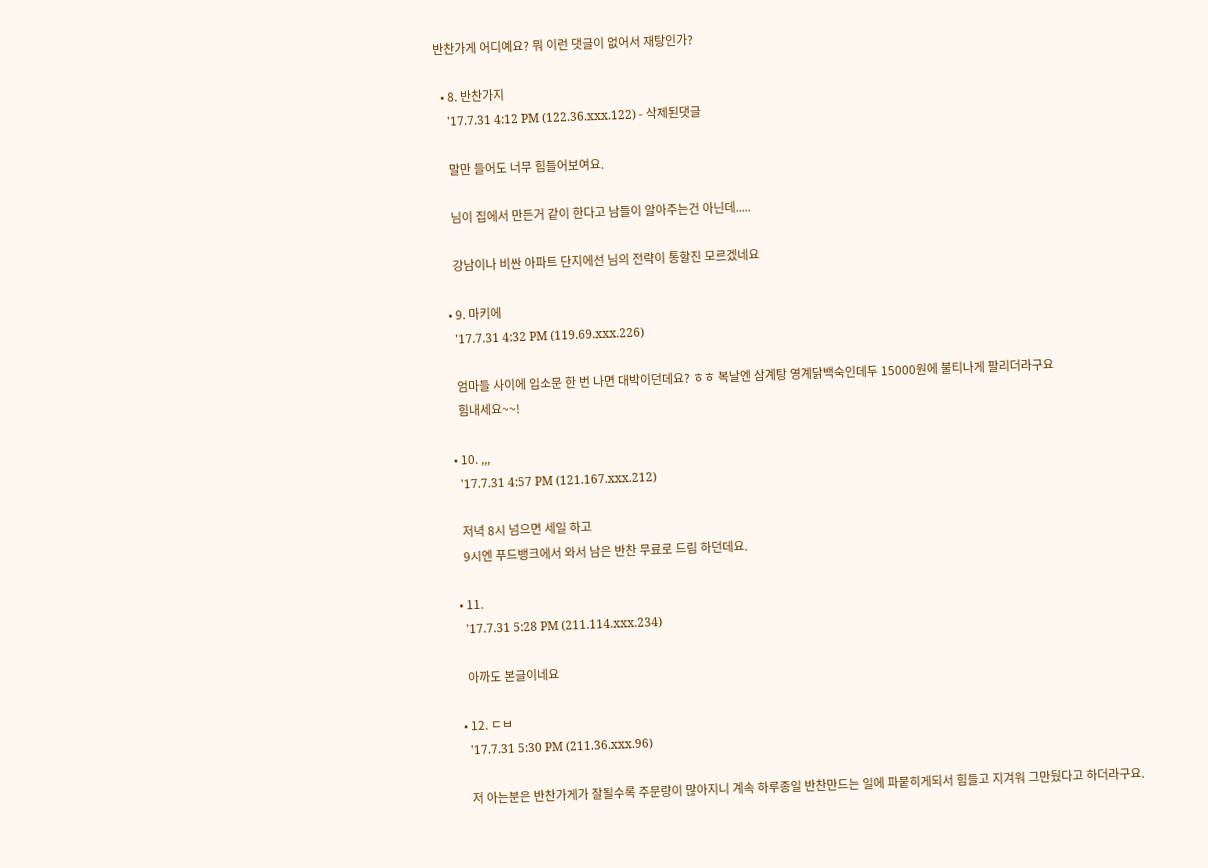반찬가게 어디예요? 뭐 이런 댓글이 없어서 재탕인가?

  • 8. 반찬가지
    '17.7.31 4:12 PM (122.36.xxx.122) - 삭제된댓글

    말만 들어도 너무 힘들어보여요.

    님이 집에서 만든거 같이 한다고 남들이 알아주는건 아닌데.....

    강남이나 비싼 아파트 단지에선 님의 전략이 통할진 모르겠네요

  • 9. 마키에
    '17.7.31 4:32 PM (119.69.xxx.226)

    엄마들 사이에 입소문 한 번 나면 대박이던데요? ㅎㅎ 복날엔 삼계탕 영계닭백숙인데두 15000원에 불티나게 팔리더라구요
    힘내세요~~!

  • 10. ,,,
    '17.7.31 4:57 PM (121.167.xxx.212)

    저녁 8시 넘으면 세일 하고
    9시엔 푸드뱅크에서 와서 남은 반찬 무료로 드림 하던데요.

  • 11.
    '17.7.31 5:28 PM (211.114.xxx.234)

    아까도 본글이네요

  • 12. ㄷㅂ
    '17.7.31 5:30 PM (211.36.xxx.96)

    저 아는분은 반찬가게가 잘될수록 주문량이 많아지니 계속 하루종일 반찬만드는 일에 파뭍히게되서 힘들고 지겨워 그만뒀다고 하더라구요.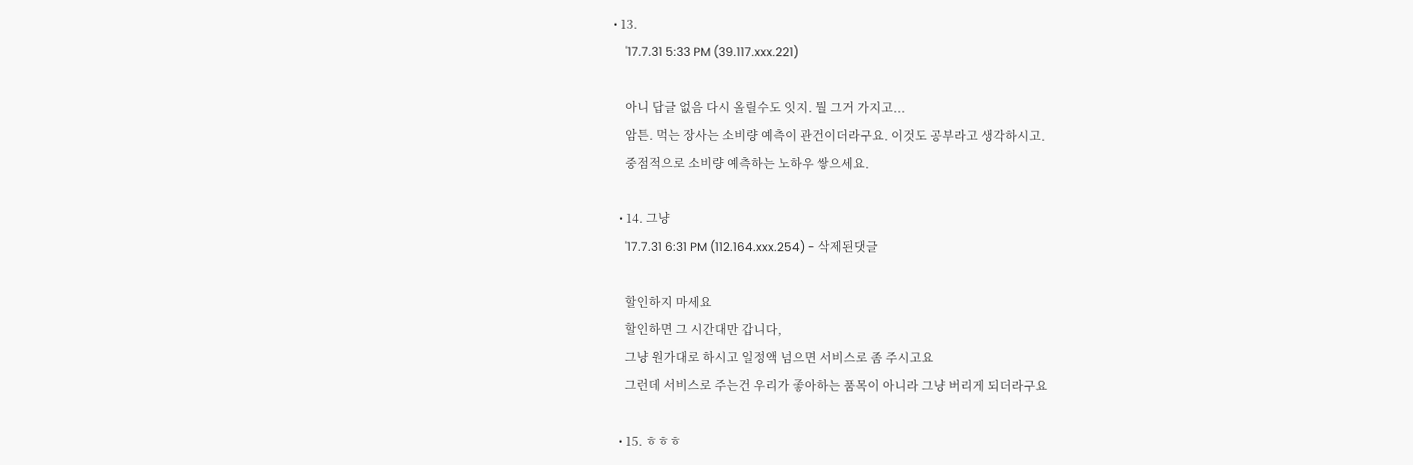• 13.
    '17.7.31 5:33 PM (39.117.xxx.221)

    아니 답글 없음 다시 올릴수도 잇지. 뭘 그거 가지고...
    암튼. 먹는 장사는 소비량 예측이 관건이더라구요. 이것도 공부라고 생각하시고.
    중점적으로 소비량 예측하는 노하우 쌓으세요.

  • 14. 그냥
    '17.7.31 6:31 PM (112.164.xxx.254) - 삭제된댓글

    할인하지 마세요
    할인하면 그 시간대만 갑니다,
    그냥 원가대로 하시고 일정액 넘으면 서비스로 좀 주시고요
    그런데 서비스로 주는건 우리가 좋아하는 품목이 아니라 그냥 버리게 되더라구요

  • 15. ㅎㅎㅎ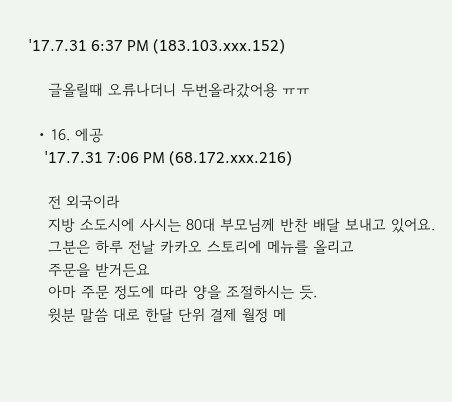'17.7.31 6:37 PM (183.103.xxx.152)

    글올릴때 오류나더니 두번올라갔어용 ㅠㅠ

  • 16. 에공
    '17.7.31 7:06 PM (68.172.xxx.216)

    전 외국이라
    지방 소도시에 사시는 80대 부모님께 반찬 배달 보내고 있어요.
    그분은 하루 전날 카카오 스토리에 메뉴를 올리고
    주문을 받거든요
    아마 주문 정도에 따라 양을 조절하시는 듯.
    윗분 말씀 대로 한달 단위 결제 월정 메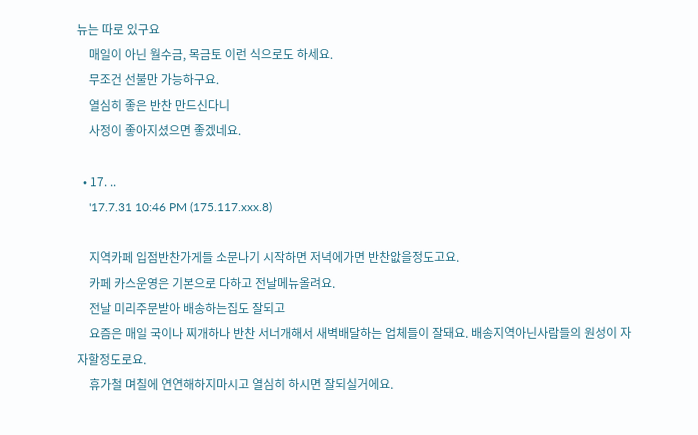뉴는 따로 있구요
    매일이 아닌 월수금, 목금토 이런 식으로도 하세요.
    무조건 선불만 가능하구요.
    열심히 좋은 반찬 만드신다니
    사정이 좋아지셨으면 좋겠네요.

  • 17. ..
    '17.7.31 10:46 PM (175.117.xxx.8)

    지역카페 입점반찬가게들 소문나기 시작하면 저녁에가면 반찬앖을정도고요.
    카페 카스운영은 기본으로 다하고 전날메뉴올려요.
    전날 미리주문받아 배송하는집도 잘되고
    요즘은 매일 국이나 찌개하나 반찬 서너개해서 새벽배달하는 업체들이 잘돼요. 배송지역아닌사람들의 원성이 자자할정도로요.
    휴가철 며칠에 연연해하지마시고 열심히 하시면 잘되실거에요.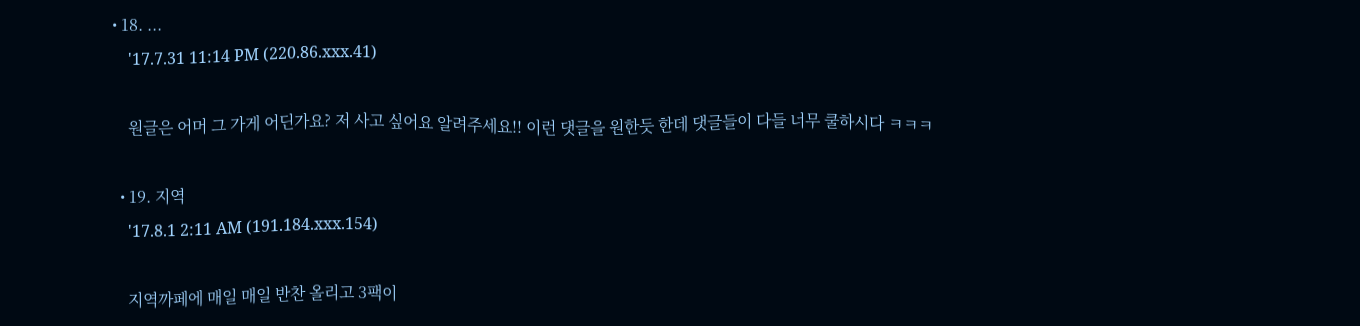• 18. ...
    '17.7.31 11:14 PM (220.86.xxx.41)

    원글은 어머 그 가게 어딘가요? 저 사고 싶어요 알려주세요!! 이런 댓글을 원한듯 한데 댓글들이 다들 너무 쿨하시다 ㅋㅋㅋ

  • 19. 지역
    '17.8.1 2:11 AM (191.184.xxx.154)

    지역까페에 매일 매일 반찬 올리고 3팩이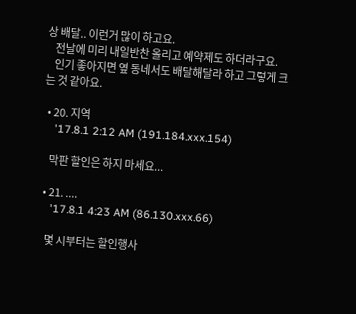상 배달.. 이런거 많이 하고요.
    전날에 미리 내일반찬 올리고 예약제도 하더라구요.
    인기 좋아지면 옆 동네서도 배달해달라 하고 그렇게 크는 것 같아요.

  • 20. 지역
    '17.8.1 2:12 AM (191.184.xxx.154)

    막판 할인은 하지 마세요...

  • 21. ....
    '17.8.1 4:23 AM (86.130.xxx.66)

    몇 시부터는 할인행사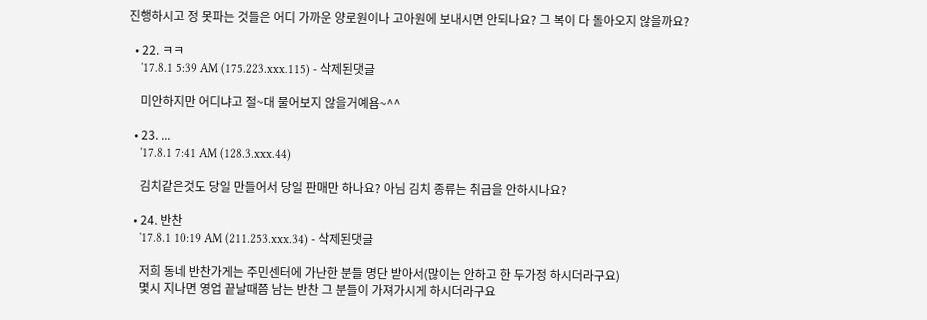진행하시고 정 못파는 것들은 어디 가까운 양로원이나 고아원에 보내시면 안되나요? 그 복이 다 돌아오지 않을까요?

  • 22. ㅋㅋ
    '17.8.1 5:39 AM (175.223.xxx.115) - 삭제된댓글

    미안하지만 어디냐고 절~대 물어보지 않을거예욤~^^

  • 23. ...
    '17.8.1 7:41 AM (128.3.xxx.44)

    김치같은것도 당일 만들어서 당일 판매만 하나요? 아님 김치 종류는 취급을 안하시나요?

  • 24. 반찬
    '17.8.1 10:19 AM (211.253.xxx.34) - 삭제된댓글

    저희 동네 반찬가게는 주민센터에 가난한 분들 명단 받아서(많이는 안하고 한 두가정 하시더라구요)
    몇시 지나면 영업 끝날때쯤 남는 반찬 그 분들이 가져가시게 하시더라구요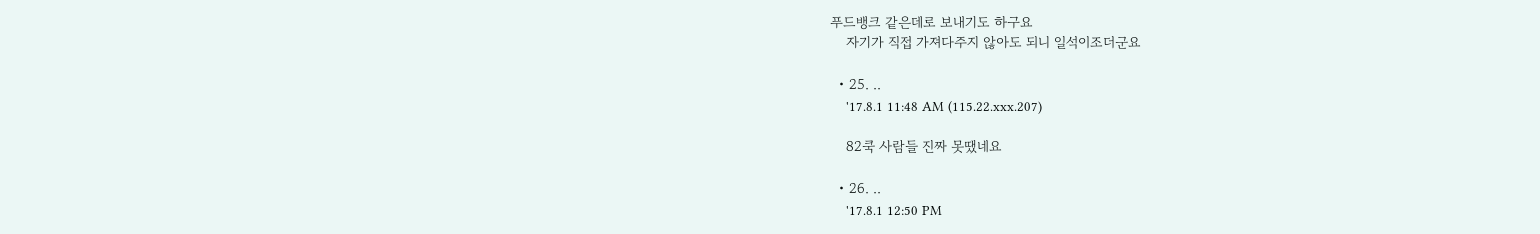푸드뱅크 같은데로 보내기도 하구요
    자기가 직접 가져다주지 않아도 되니 일석이조더군요

  • 25. ..
    '17.8.1 11:48 AM (115.22.xxx.207)

    82쿡 사람들 진짜 못땠네요

  • 26. ..
    '17.8.1 12:50 PM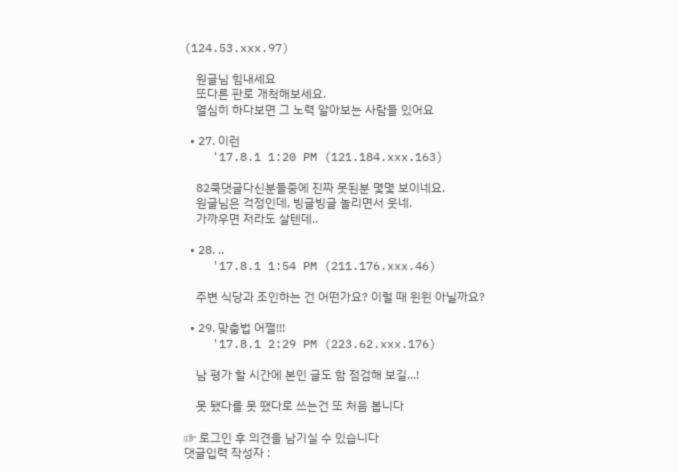(124.53.xxx.97)

    원글님 힘내세요
    또다른 판로 개척해보세요.
    열심히 하다보면 그 노력 알아보는 사람들 있어요

  • 27. 이런
    '17.8.1 1:20 PM (121.184.xxx.163)

    82쿡댓글다신분들중에 진짜 못된분 몇몇 보이네요.
    원글님은 걱정인데, 빙글빙글 놀리면서 웃네.
    가까우면 저라도 살텐데..

  • 28. ..
    '17.8.1 1:54 PM (211.176.xxx.46)

    주변 식당과 조인하는 건 어떤가요? 이럴 때 윈윈 아닐까요?

  • 29. 맞춤법 어쩔!!!
    '17.8.1 2:29 PM (223.62.xxx.176)

    남 평가 할 시간에 본인 글도 함 점검해 보길...!

    못 됐다를 못 땠다로 쓰는건 또 처음 봅니다

☞ 로그인 후 의견을 남기실 수 있습니다
댓글입력 작성자 :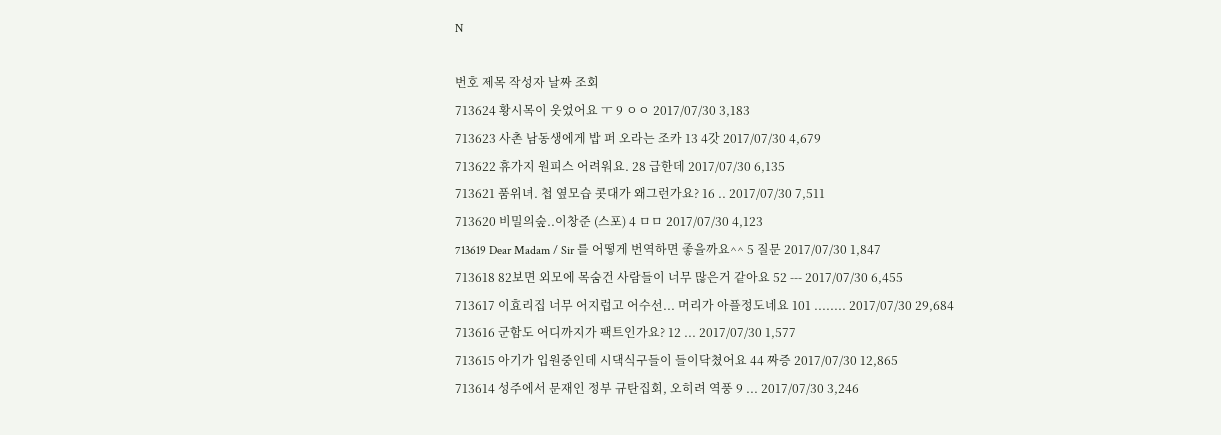N

번호 제목 작성자 날짜 조회
713624 황시목이 웃었어요 ㅜ 9 ㅇㅇ 2017/07/30 3,183
713623 사촌 남동생에게 밥 퍼 오라는 조카 13 4갓 2017/07/30 4,679
713622 휴가지 원피스 어려워요. 28 급한데 2017/07/30 6,135
713621 품위녀. 첩 옆모습 콧대가 왜그런가요? 16 .. 2017/07/30 7,511
713620 비밀의숲..이창준 (스포) 4 ㅁㅁ 2017/07/30 4,123
713619 Dear Madam / Sir 를 어떻게 번역하면 좋을까요^^ 5 질문 2017/07/30 1,847
713618 82보면 외모에 목숨건 사람들이 너무 많은거 같아요 52 --- 2017/07/30 6,455
713617 이효리집 너무 어지럽고 어수선... 머리가 아플정도네요 101 ........ 2017/07/30 29,684
713616 군함도 어디까지가 팩트인가요? 12 ... 2017/07/30 1,577
713615 아기가 입원중인데 시댁식구들이 들이닥쳤어요 44 짜증 2017/07/30 12,865
713614 성주에서 문재인 정부 규탄집회, 오히려 역풍 9 ... 2017/07/30 3,246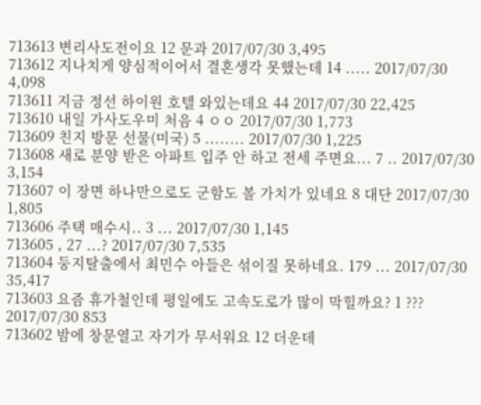713613 변리사도전이요 12 문과 2017/07/30 3,495
713612 지나치게 양심적이어서 결혼생각 못했는데 14 ..... 2017/07/30 4,098
713611 지금 정선 하이원 호텔 와있는데요 44 2017/07/30 22,425
713610 내일 가사도우미 처음 4 ㅇㅇ 2017/07/30 1,773
713609 친지 방문 선물(미국) 5 ........ 2017/07/30 1,225
713608 새로 분양 받은 아파트 입주 안 하고 전세 주면요... 7 .. 2017/07/30 3,154
713607 이 장면 하나만으로도 군함도 볼 가치가 있네요 8 대단 2017/07/30 1,805
713606 주택 매수시.. 3 ... 2017/07/30 1,145
713605 , 27 ...? 2017/07/30 7,535
713604 둥지탈출에서 최민수 아들은 섞이질 못하네요. 179 ... 2017/07/30 35,417
713603 요즘 휴가철인데 평일에도 고속도로가 많이 막힐까요? 1 ??? 2017/07/30 853
713602 밤에 창문열고 자기가 무서워요 12 더운데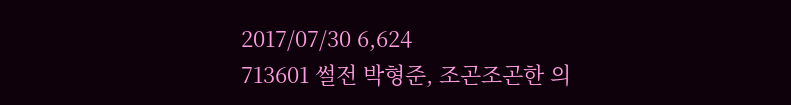2017/07/30 6,624
713601 썰전 박형준, 조곤조곤한 의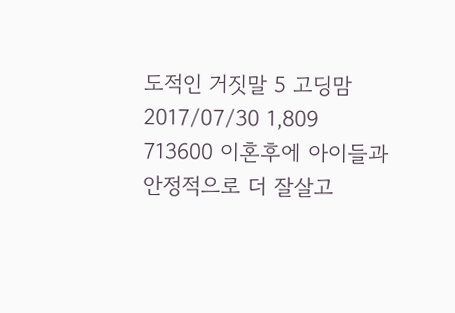도적인 거짓말 5 고딩맘 2017/07/30 1,809
713600 이혼후에 아이들과 안정적으로 더 잘살고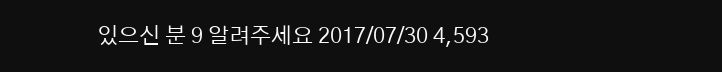있으신 분 9 알려주세요 2017/07/30 4,593